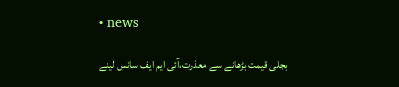• news

بجلی قیمت بڑھانے سے معذرت،آئی ایم ایف سانس لینے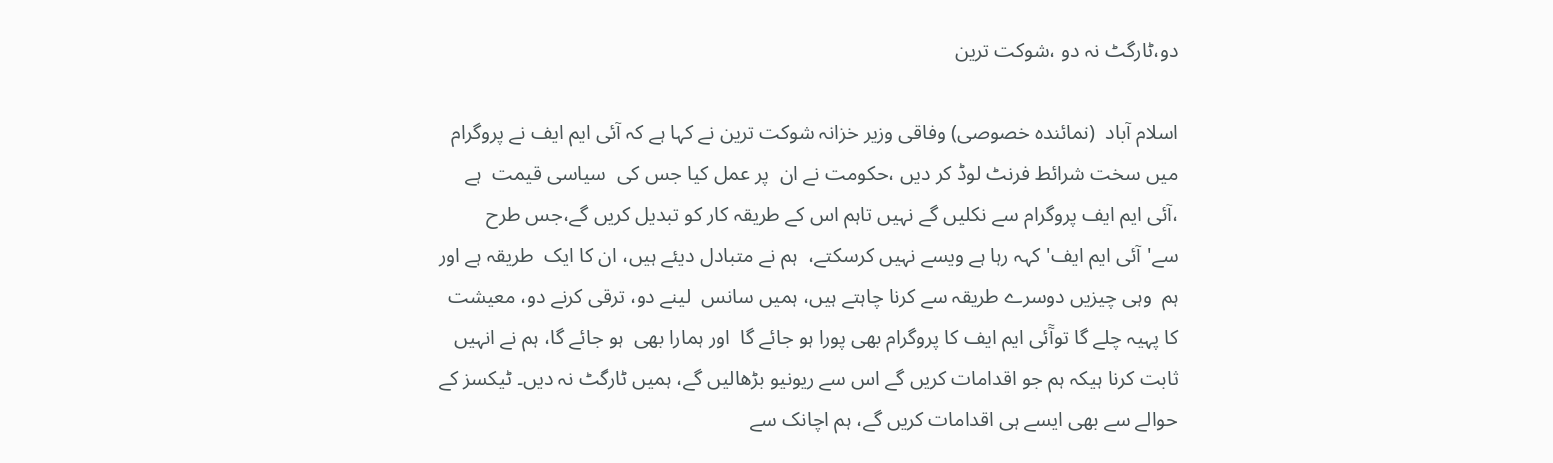دو،ٹارگٹ نہ دو ،شوکت ترین

اسلام آباد  (نمائندہ خصوصی) وفاقی وزیر خزانہ شوکت ترین نے کہا ہے کہ آئی ایم ایف نے پروگرام میں سخت شرائط فرنٹ لوڈ کر دیں ،حکومت نے ان  پر عمل کیا جس کی  سیاسی قیمت  ہے  ،آئی ایم ایف پروگرام سے نکلیں گے نہیں تاہم اس کے طریقہ کار کو تبدیل کریں گے،جس طرح سے'آئی ایم ایف' کہہ رہا ہے ویسے نہیں کرسکتے،  ہم نے متبادل دیئے ہیں، ان کا ایک  طریقہ ہے اور ہم  وہی چیزیں دوسرے طریقہ سے کرنا چاہتے ہیں، ہمیں سانس  لینے دو، ترقی کرنے دو، معیشت کا پہیہ چلے گا توآٓئی ایم ایف کا پروگرام بھی پورا ہو جائے گا  اور ہمارا بھی  ہو جائے گا، ہم نے انہیں ثابت کرنا ہیکہ ہم جو اقدامات کریں گے اس سے ریونیو بڑھالیں گے، ہمیں ٹارگٹ نہ دیں۔ ٹیکسز کے حوالے سے بھی ایسے ہی اقدامات کریں گے، ہم اچانک سے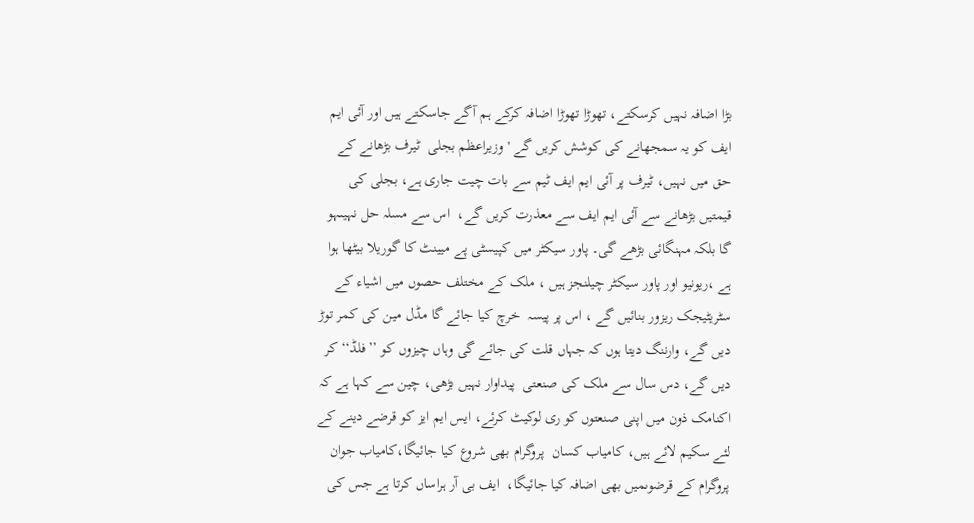بڑا اضافہ نہیں کرسکتے، تھوڑا تھوڑا اضافہ کرکے ہم آگے جاسکتے ہیں اور آئی ایم ایف کو یہ سمجھانے کی کوشش کریں گے 'وزیراعظم بجلی  ٹیرف بڑھانے کے حق میں نہیں، ٹیرف پر آئی ایم ایف ٹیم سے بات چیت جاری ہے، بجلی کی قیمتیں بڑھانے سے آئی ایم ایف سے معذرت کریں گے،  اس سے مسلہ حل نہیںہو گا بلکہ مہنگائی بڑھے گی۔ پاور سیکٹر میں کپیسٹی پے میینٹ کا گوریلا بیٹھا ہوا ہے ،ریونیو اور پاور سیکٹر چیلنجز ہیں ، ملک کے مختلف حصوں میں اشیاء کے سٹریٹیجک ریزور بنائیں گے ، اس پر پیسہ  خرچ کیا جائے گا مڈل مین کی کمر توڑ دیں گے، وارننگ دیتا ہوں کہ جہاں قلت کی جائے گی وہاں چیزوں کو ’’فلڈ‘‘ کر دیں گے، دس سال سے ملک کی صنعتی  پیداوار نہیں بڑھی، چین سے کہا ہے کہ اکنامک ذون میں اپنی صنعتوں کو ری لوکیٹ کرئے، ایس ایم ایز کو قرضے دینے کے لئے سکیم لائے ہیں، کامیاب کسان  پروگرام بھی شروع کیا جائیگا،کامیاب جوان پروگرام کے قرضوںمیں بھی اضافہ کیا جائیگا،  ایف بی آر ہراساں کرتا ہے جس کی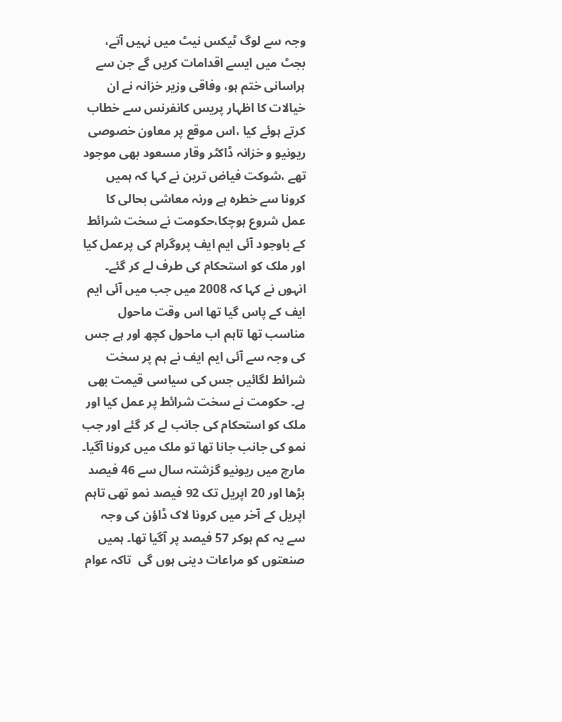وجہ سے لوگ ٹیکس نیٹ میں نہیں آتے، بجٹ میں ایسے اقدامات کریں گے جن سے ہراسانی ختم ہو، وفاقی وزیر خزانہ نے ان خیالات کا اظہار پریس کانفرنس سے خطاب کرتے ہوئے کیا ،اس موقع پر معاون خصوصی ریونیو و خزانہ ڈاکٹر وقار مسعود بھی موجود تھے ،شوکت فیاض ترین نے کہا کہ ہمیں کرونا سے خطرہ ہے ورنہ معاشی بحالی کا عمل شروع ہوچکا،حکومت نے سخت شرائط کے باوجود آئی ایم ایف پروگرام کی پرعمل کیا اور ملک کو استحکام کی طرف لے کر گئے۔  انہوں نے کہا کہ 2008 میں جب میں آئی ایم ایف کے پاس گیا تھا اس وقت ماحول مناسب تھا تاہم اب ماحول کچھ اور ہے جس کی وجہ سے آئی ایم ایف نے ہم پر سخت شرائط لگائیں جس کی سیاسی قیمت بھی ہے۔ حکومت نے سخت شرائط پر عمل کیا اور ملک کو استحکام کی جانب لے کر گئے اور جب نمو کی جانب جانا تھا تو ملک میں کرونا آگیا۔  مارچ میں ریونیو گزشتہ سال سے 46 فیصد بڑھا اور 20 اپریل تک 92 فیصد نمو تھی تاہم اپریل کے آخر میں کرونا لاک ڈاؤن کی وجہ سے یہ کم ہوکر 57 فیصد پر آگیا تھا۔ ہمیں صنعتوں کو مراعات دینی ہوں گی  تاکہ عوام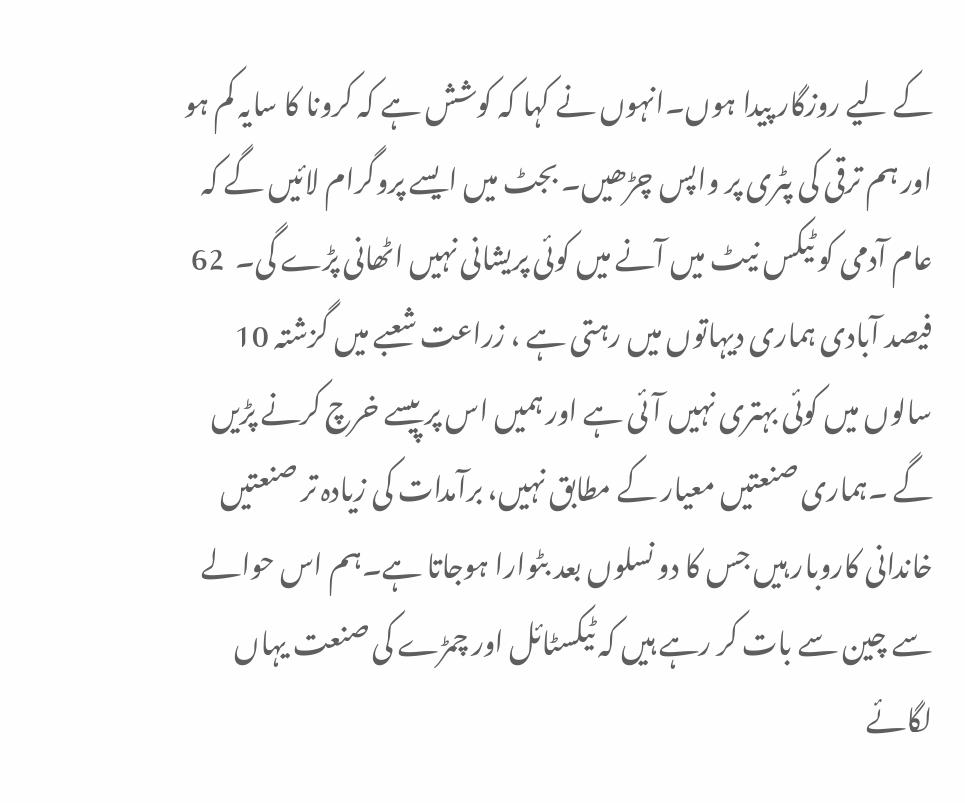کے لیے روزگار پیدا ہوں۔انہوں نے کہا کہ کوشش ہے کہ کرونا کا سایہ کم ہو اور ہم ترقی کی پٹری پر واپس چڑھیں۔ بجٹ میں ایسے پروگرام لائیں گے کہ عام آدمی کو ٹیکس نیٹ میں آنے میں کوئی پریشانی نہیں اٹھانی پڑے گی۔  62 فیصد آبادی ہماری دیہاتوں میں رہتی ہے ، زراعت شعبے میں گزشتہ 10 سالوں میں کوئی بہتری نہیں آئی ہے اور ہمیں اس پر پیسے خرچ کرنے پڑیں گے ۔ہماری صنعتیں معیار کے مطابق نہیں، برآمدات کی زیادہ تر صنعتیں خاندانی کاروبار ہیں جس کا دو نسلوں بعد بٹوارا ہوجاتا ہے۔ہم اس حوالے سے چین سے بات کر رہے ہیں کہ ٹیکسٹائل اور چمڑے کی صنعت یہاں لگائے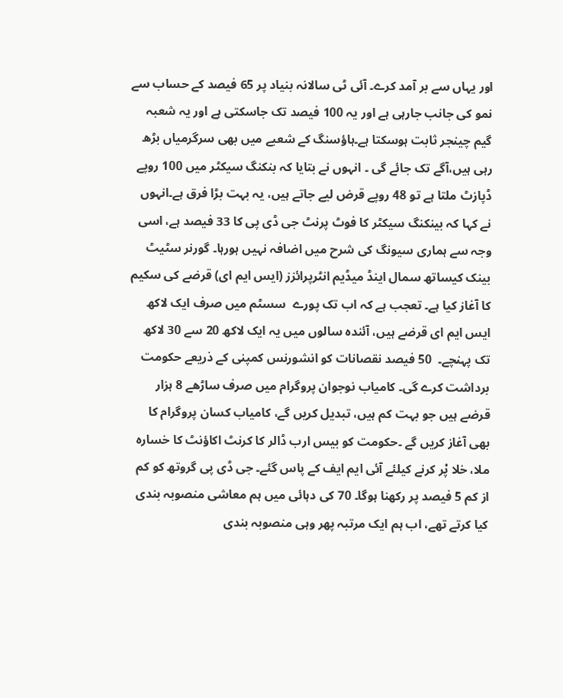اور یہاں سے بر آمد کرے۔ آئی ٹی سالانہ بنیاد پر 65 فیصد کے حساب سے نمو کی جانب جارہی ہے اور یہ 100 فیصد تک جاسکتی ہے اور یہ شعبہ گیم چینجر ثابت ہوسکتا ہے۔ہاؤسنگ کے شعبے میں بھی سرگرمیاں بڑھ رہی ہیں،آگے تک جائے گی ۔ انہوں نے بتایا کہ بنکنگ سیکٹر میں 100 روپے ڈپازٹ ملتا ہے تو 48 روپے قرض لیے جاتے ہیں، یہ بہت بڑا فرق ہے۔انہوں نے کہا کہ بینکنگ سیکٹر کا فوٹ پرنٹ جی ڈی پی کا 33 فیصد ہے، اسی وجہ سے ہماری سیونگ کی شرح میں اضافہ نہیں ہورہا۔ گورنر سٹیٹ بینک کیساتھ سمال اینڈ میڈیم انٹرپرائزز (ایس ایم ای) قرضے کی سکیم کا آغاز کیا ہے۔ تعجب ہے کہ اب تک پورے  سسٹم میں صرف ایک لاکھ ایس ایم ای قرضے ہیں، آئندہ سالوں میں یہ ایک لاکھ 20 سے 30 لاکھ تک پہنچے۔  50 فیصد نقصانات کو انشورنس کمپنی کے ذریعے حکومت برداشت کرے گی۔ کامیاب نوجوان پروگرام میں صرف ساڑھے 8 ہزار قرضے ہیں جو بہت کم ہیں، تبدیل کریں گے، کامیاب کسان پروگرام کا بھی آغاز کریں گے ۔حکومت کو بیس ارب ڈالر کا کرنٹ اکاؤنٹ کا خسارہ ملا، خلا پْر کرنے کیلئے آئی ایم ایف کے پاس گئے۔ جی ڈی پی گروتھ کو کم از کم 5 فیصد پر رکھنا ہوگا۔ 70 کی دہائی میں ہم معاشی منصوبہ بندی کیا کرتے تھے، اب ہم ایک مرتبہ پھر وہی منصوبہ بندی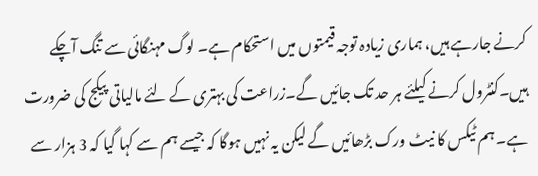کرنے جارہے ہیں، ہماری زیادہ توجہ قیمتوں میں استحکام ہے۔ لوگ مہنگائی سے تنگ آچکے ہیں۔کنٹرول کرنے کیلئے ہر حد تک جائیں گے۔زراعت کی بہتری کے لئے مالیاتی پیکج کی ضرورت ہے۔ ہم ٹیکس کا نیٹ ورک بڑھائیں گے لیکن یہ نہیں ہوگا کہ جیسے ہم سے کہا گیا کہ 3 ہزار سے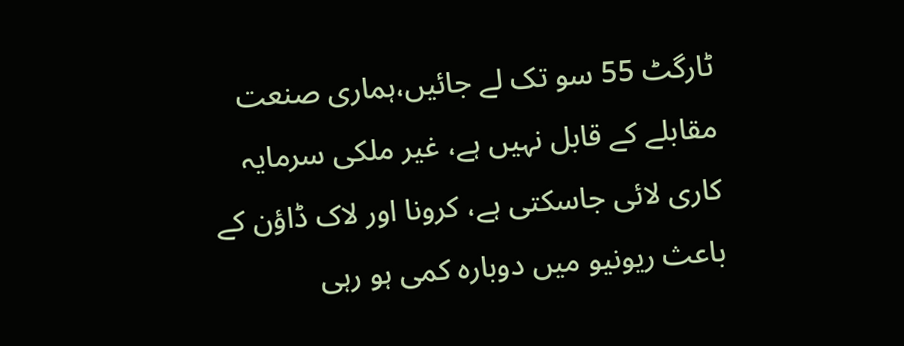ٹارگٹ 55 سو تک لے جائیں،ہماری صنعت مقابلے کے قابل نہیں ہے، غیر ملکی سرمایہ کاری لائی جاسکتی ہے، کرونا اور لاک ڈاؤن کے باعث ریونیو میں دوبارہ کمی ہو رہی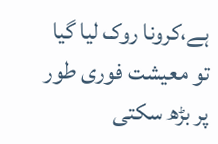ہے،کرونا روک لیا گیا تو معیشت فوری طور پر بڑھ سکتی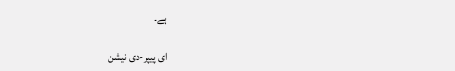ہے۔

ای پیپر-دی نیشن